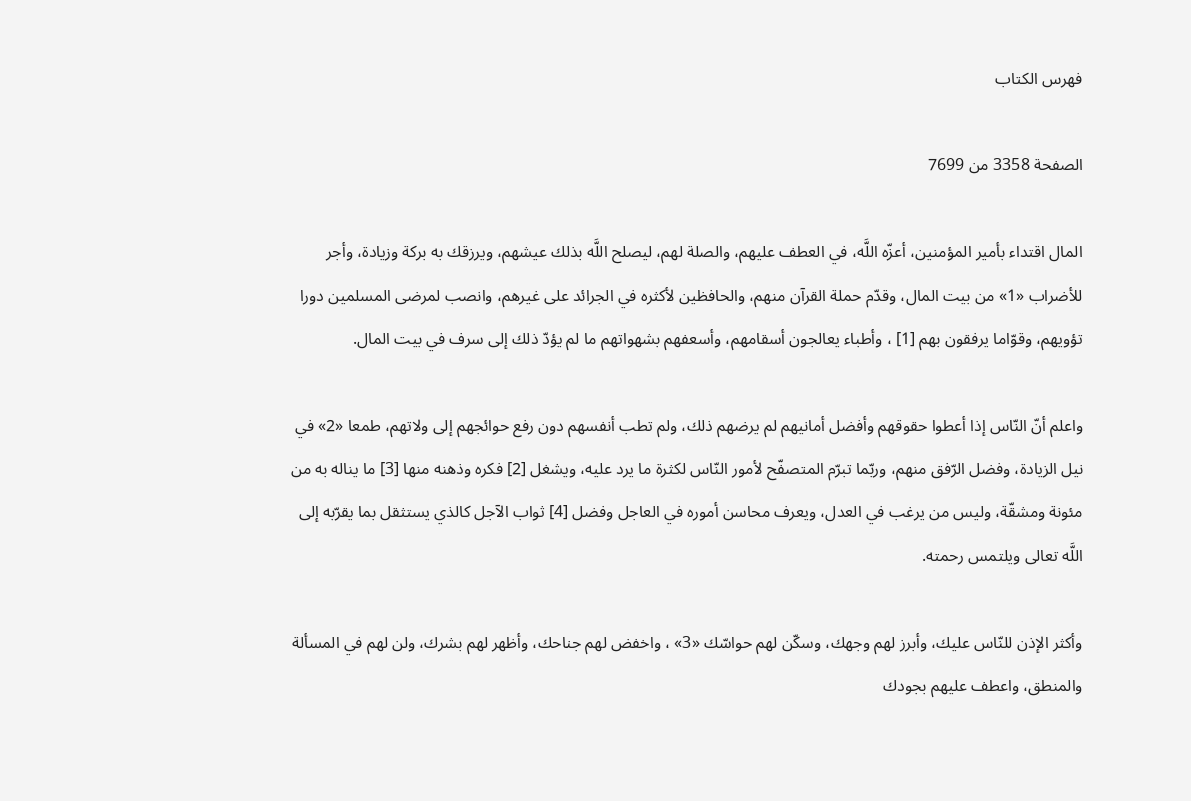فهرس الكتاب

الصفحة 3358 من 7699

المال اقتداء بأمير المؤمنين، أعزّه اللَّه، في العطف عليهم، والصلة لهم، ليصلح اللَّه بذلك عيشهم، ويرزقك به بركة وزيادة، وأجر للأضراب «1» من بيت المال، وقدّم حملة القرآن منهم، والحافظين لأكثره في الجرائد على غيرهم، وانصب لمرضى المسلمين دورا تؤويهم، وقوّاما يرفقون بهم [1] ، وأطباء يعالجون أسقامهم، وأسعفهم بشهواتهم ما لم يؤدّ ذلك إلى سرف في بيت المال.

واعلم أنّ النّاس إذا أعطوا حقوقهم وأفضل أمانيهم لم يرضهم ذلك، ولم تطب أنفسهم دون رفع حوائجهم إلى ولاتهم، طمعا «2» في نيل الزيادة، وفضل الرّفق منهم، وربّما تبرّم المتصفّح لأمور النّاس لكثرة ما يرد عليه، ويشغل [2] فكره وذهنه منها [3] ما يناله به من مئونة ومشقّة، وليس من يرغب في العدل، ويعرف محاسن أموره في العاجل وفضل [4] ثواب الآجل كالذي يستثقل بما يقرّبه إلى اللَّه تعالى ويلتمس رحمته.

وأكثر الإذن للنّاس عليك، وأبرز لهم وجهك، وسكّن لهم حواسّك «3» ، واخفض لهم جناحك، وأظهر لهم بشرك، ولن لهم في المسألة والمنطق، واعطف عليهم بجودك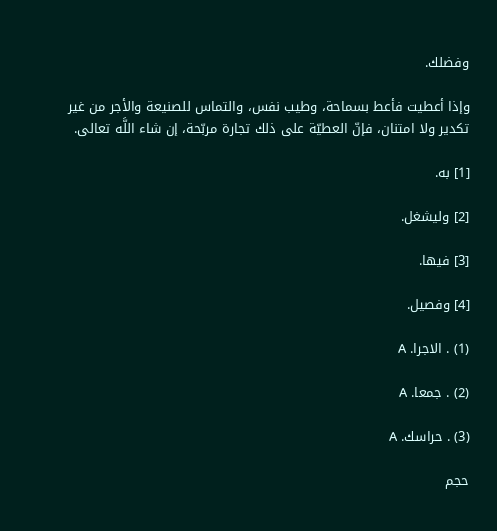وفضلك.

وإذا أعطيت فأعط بسماحة، وطيب نفس، والتماس للصنيعة والأجر من غير تكدير ولا امتنان، فإنّ العطيّة على ذلك تجارة مربّحة، إن شاء اللَّه تعالى.

[1] به.

[2] وليشغل.

[3] فيها.

[4] وفصيل.

(1) . الاجرا. A

(2) . جمعا. A

(3) . حراسك. A

حجم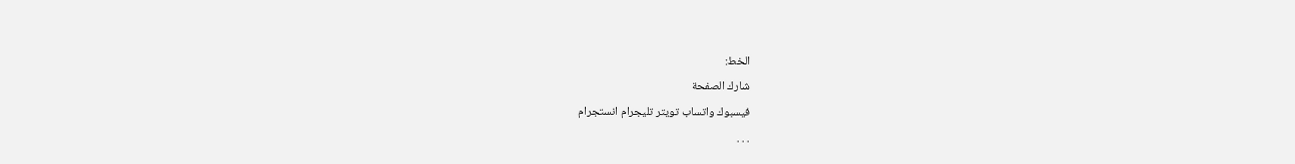الخط:
شارك الصفحة
فيسبوك واتساب تويتر تليجرام انستجرام
. . .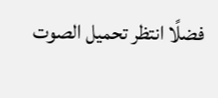فضلًا انتظر تحميل الصوت